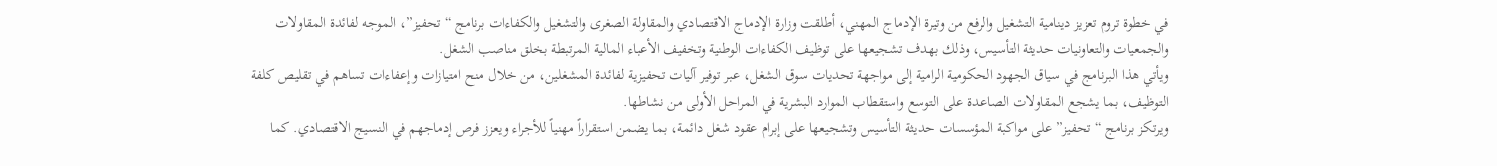في خطوة تروم تعزيز دينامية التشغيل والرفع من وتيرة الإدماج المهني، أطلقت وزارة الإدماج الاقتصادي والمقاولة الصغرى والتشغيل والكفاءات برنامج “تحفيز”، الموجه لفائدة المقاولات والجمعيات والتعاونيات حديثة التأسيس، وذلك بهدف تشجيعها على توظيف الكفاءات الوطنية وتخفيف الأعباء المالية المرتبطة بخلق مناصب الشغل.
ويأتي هذا البرنامج في سياق الجهود الحكومية الرامية إلى مواجهة تحديات سوق الشغل، عبر توفير آليات تحفيزية لفائدة المشغلين، من خلال منح امتيازات وإعفاءات تساهم في تقليص كلفة التوظيف، بما يشجع المقاولات الصاعدة على التوسع واستقطاب الموارد البشرية في المراحل الأولى من نشاطها.
ويرتكز برنامج “تحفيز” على مواكبة المؤسسات حديثة التأسيس وتشجيعها على إبرام عقود شغل دائمة، بما يضمن استقراراً مهنياً للأجراء ويعزز فرص إدماجهم في النسيج الاقتصادي. كما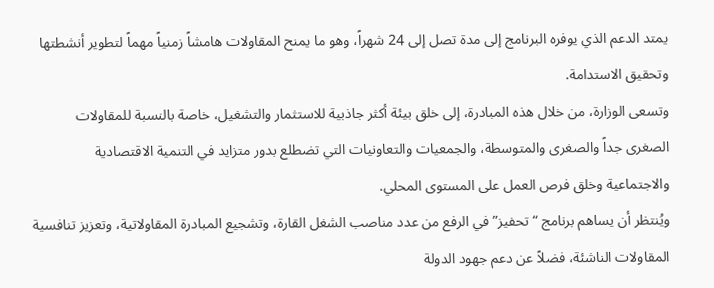يمتد الدعم الذي يوفره البرنامج إلى مدة تصل إلى 24 شهراً، وهو ما يمنح المقاولات هامشاً زمنياً مهماً لتطوير أنشطتها وتحقيق الاستدامة.
وتسعى الوزارة، من خلال هذه المبادرة، إلى خلق بيئة أكثر جاذبية للاستثمار والتشغيل، خاصة بالنسبة للمقاولات الصغرى جداً والصغرى والمتوسطة، والجمعيات والتعاونيات التي تضطلع بدور متزايد في التنمية الاقتصادية والاجتماعية وخلق فرص العمل على المستوى المحلي.
ويُنتظر أن يساهم برنامج “تحفيز” في الرفع من عدد مناصب الشغل القارة، وتشجيع المبادرة المقاولاتية، وتعزيز تنافسية المقاولات الناشئة، فضلاً عن دعم جهود الدولة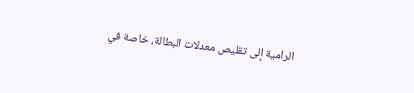الرامية إلى تقليص معدلات البطالة، خاصة في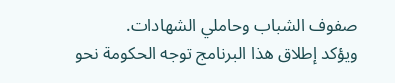صفوف الشباب وحاملي الشهادات.
ويؤكد إطلاق هذا البرنامج توجه الحكومة نحو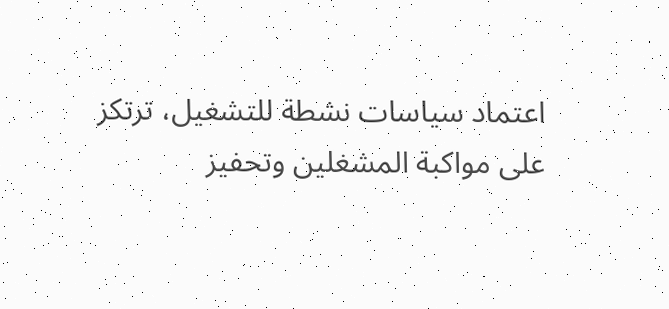اعتماد سياسات نشطة للتشغيل، ترتكز على مواكبة المشغلين وتحفيز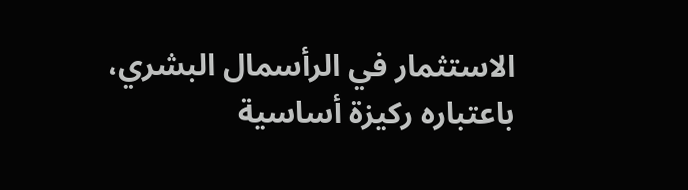الاستثمار في الرأسمال البشري، باعتباره ركيزة أساسية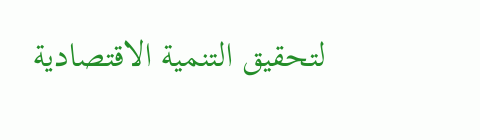لتحقيق التنمية الاقتصادية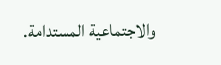والاجتماعية المستدامة.